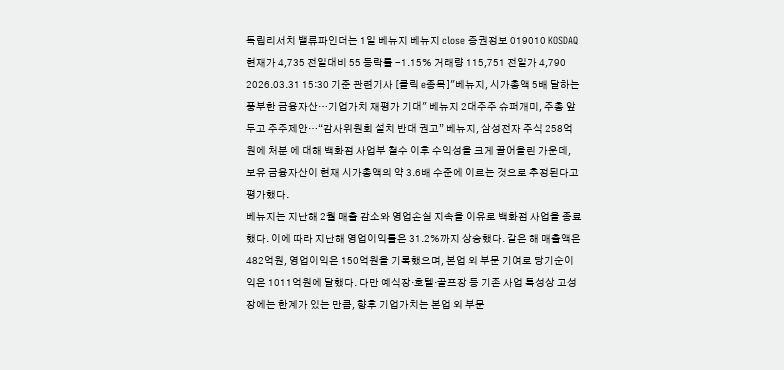독립리서치 밸류파인더는 1일 베뉴지 베뉴지 close 증권정보 019010 KOSDAQ 현재가 4,735 전일대비 55 등락률 -1.15% 거래량 115,751 전일가 4,790 2026.03.31 15:30 기준 관련기사 [클릭 e종목]"베뉴지, 시가총액 5배 달하는 풍부한 금융자산…기업가치 재평가 기대" 베뉴지 2대주주 슈퍼개미, 주총 앞두고 주주제안…“감사위원회 설치 반대 권고” 베뉴지, 삼성전자 주식 258억원에 처분 에 대해 백화점 사업부 철수 이후 수익성을 크게 끌어올린 가운데, 보유 금융자산이 현재 시가총액의 약 3.6배 수준에 이르는 것으로 추정된다고 평가했다.
베뉴지는 지난해 2월 매출 감소와 영업손실 지속을 이유로 백화점 사업을 종료했다. 이에 따라 지난해 영업이익률은 31.2%까지 상승했다. 같은 해 매출액은 482억원, 영업이익은 150억원을 기록했으며, 본업 외 부문 기여로 당기순이익은 1011억원에 달했다. 다만 예식장·호텔·골프장 등 기존 사업 특성상 고성장에는 한계가 있는 만큼, 향후 기업가치는 본업 외 부문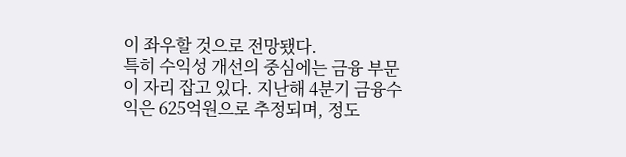이 좌우할 것으로 전망됐다.
특히 수익성 개선의 중심에는 금융 부문이 자리 잡고 있다. 지난해 4분기 금융수익은 625억원으로 추정되며, 정도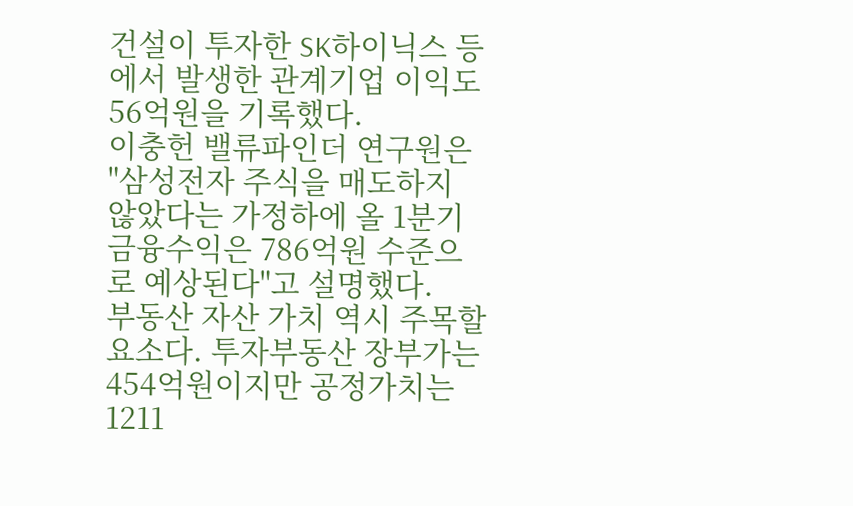건설이 투자한 SK하이닉스 등에서 발생한 관계기업 이익도 56억원을 기록했다.
이충헌 밸류파인더 연구원은 "삼성전자 주식을 매도하지 않았다는 가정하에 올 1분기 금융수익은 786억원 수준으로 예상된다"고 설명했다.
부동산 자산 가치 역시 주목할 요소다. 투자부동산 장부가는 454억원이지만 공정가치는 1211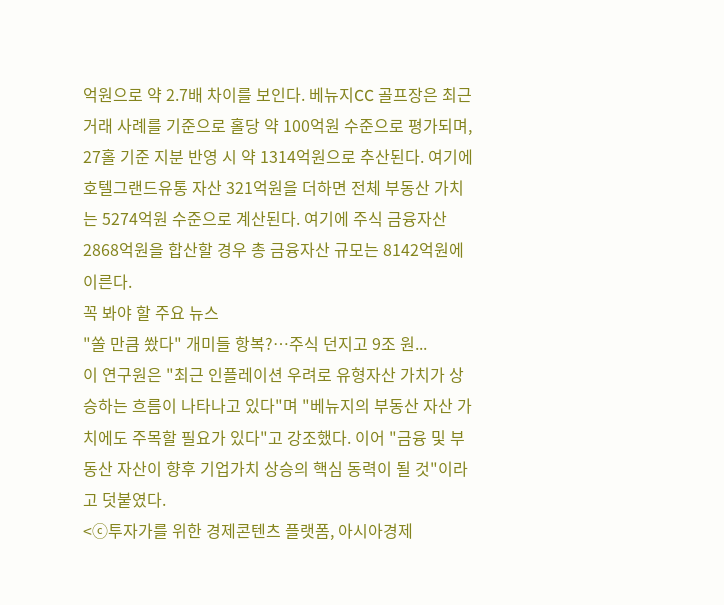억원으로 약 2.7배 차이를 보인다. 베뉴지CC 골프장은 최근 거래 사례를 기준으로 홀당 약 100억원 수준으로 평가되며, 27홀 기준 지분 반영 시 약 1314억원으로 추산된다. 여기에 호텔그랜드유통 자산 321억원을 더하면 전체 부동산 가치는 5274억원 수준으로 계산된다. 여기에 주식 금융자산 2868억원을 합산할 경우 총 금융자산 규모는 8142억원에 이른다.
꼭 봐야 할 주요 뉴스
"쏠 만큼 쐈다" 개미들 항복?…주식 던지고 9조 원...
이 연구원은 "최근 인플레이션 우려로 유형자산 가치가 상승하는 흐름이 나타나고 있다"며 "베뉴지의 부동산 자산 가치에도 주목할 필요가 있다"고 강조했다. 이어 "금융 및 부동산 자산이 향후 기업가치 상승의 핵심 동력이 될 것"이라고 덧붙였다.
<ⓒ투자가를 위한 경제콘텐츠 플랫폼, 아시아경제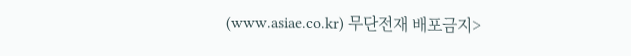(www.asiae.co.kr) 무단전재 배포금지>